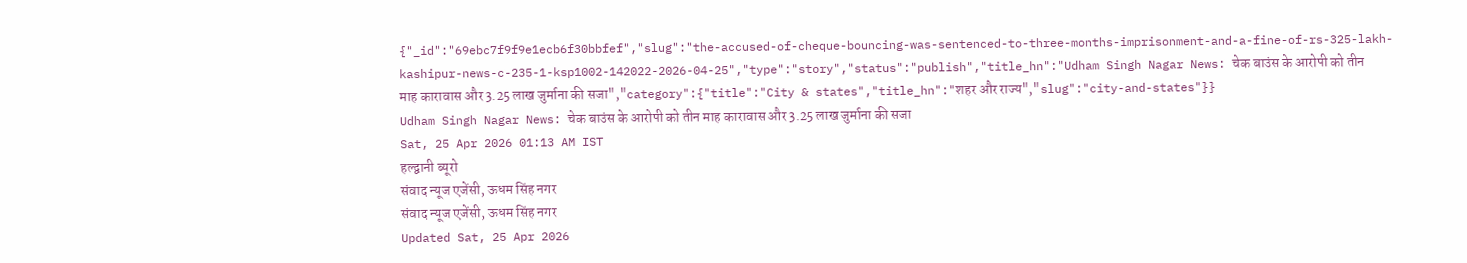{"_id":"69ebc7f9f9e1ecb6f30bbfef","slug":"the-accused-of-cheque-bouncing-was-sentenced-to-three-months-imprisonment-and-a-fine-of-rs-325-lakh-kashipur-news-c-235-1-ksp1002-142022-2026-04-25","type":"story","status":"publish","title_hn":"Udham Singh Nagar News: चेक बाउंस के आरोपी को तीन माह कारावास और 3.25 लाख जुर्माना की सजा","category":{"title":"City & states","title_hn":"शहर और राज्य","slug":"city-and-states"}}
Udham Singh Nagar News: चेक बाउंस के आरोपी को तीन माह कारावास और 3.25 लाख जुर्माना की सजा
Sat, 25 Apr 2026 01:13 AM IST
हल्द्वानी ब्यूरो
संवाद न्यूज एजेंसी, ऊधम सिंह नगर
संवाद न्यूज एजेंसी, ऊधम सिंह नगर
Updated Sat, 25 Apr 2026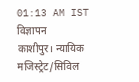01:13 AM IST
विज्ञापन
काशीपुर। न्यायिक मजिस्ट्रेट/सिविल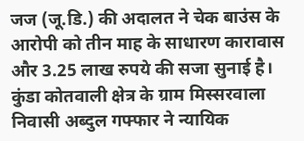जज (जू.डि.) की अदालत ने चेक बाउंस के आरोपी को तीन माह के साधारण कारावास और 3.25 लाख रुपये की सजा सुनाई है।
कुंडा कोतवाली क्षेत्र के ग्राम मिस्सरवाला निवासी अब्दुल गफ्फार ने न्यायिक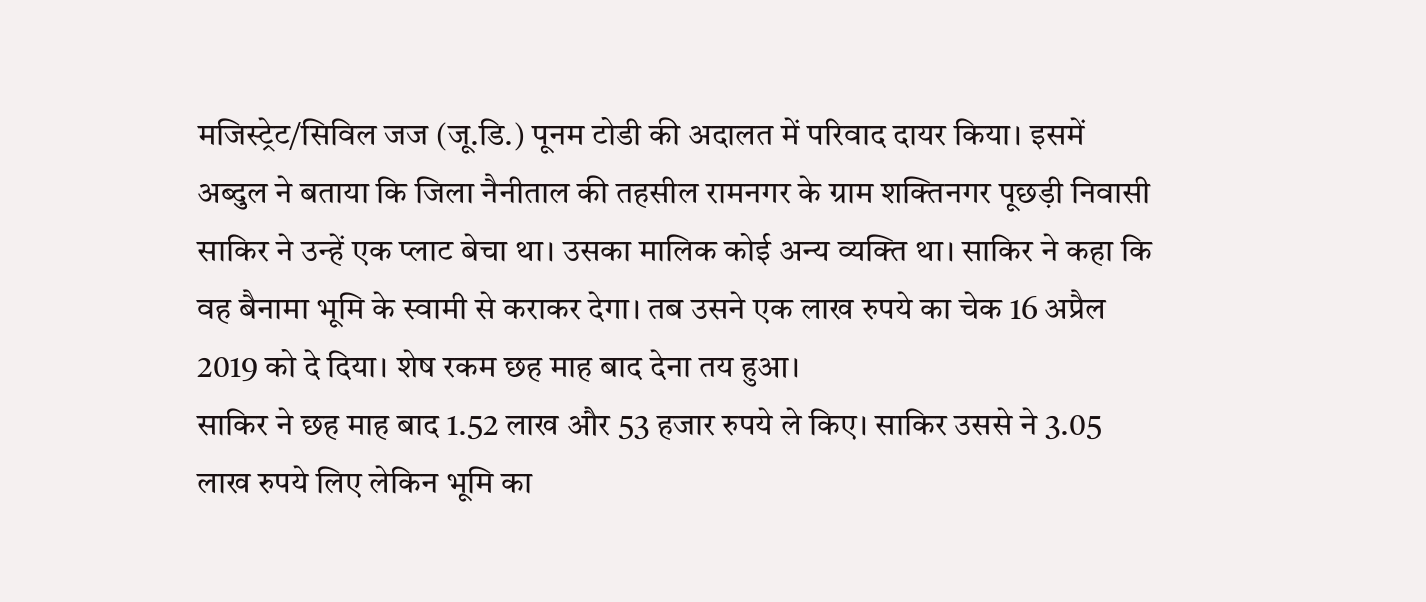मजिस्ट्रेट/सिविल जज (जू.डि.) पूनम टोडी की अदालत में परिवाद दायर किया। इसमें अब्दुल ने बताया कि जिला नैनीताल की तहसील रामनगर के ग्राम शक्तिनगर पूछड़ी निवासी साकिर ने उन्हें एक प्लाट बेचा था। उसका मालिक कोई अन्य व्यक्ति था। साकिर ने कहा कि वह बैनामा भूमि के स्वामी से कराकर देगा। तब उसने एक लाख रुपये का चेक 16 अप्रैल 2019 को दे दिया। शेष रकम छह माह बाद देना तय हुआ।
साकिर ने छह माह बाद 1.52 लाख और 53 हजार रुपये ले किए। साकिर उससे ने 3.05 लाख रुपये लिए लेकिन भूमि का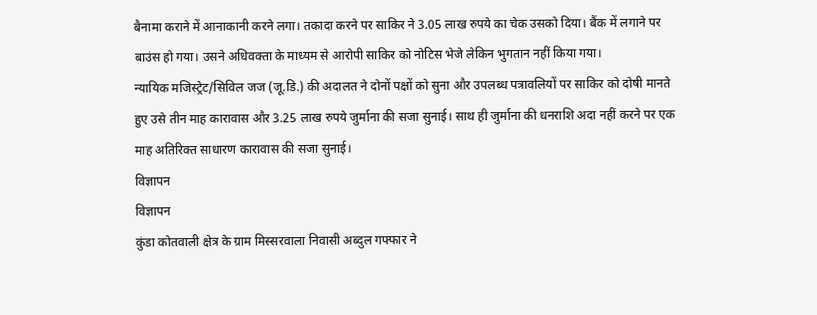बैनामा कराने में आनाकानी करने लगा। तकादा करने पर साकिर ने 3.05 लाख रुपये का चेक उसको दिया। बैंक में लगाने पर बाउंस हो गया। उसने अधिवक्ता के माध्यम से आरोपी साकिर को नोटिस भेजे लेकिन भुगतान नहीं किया गया।
न्यायिक मजिस्ट्रेट/सिविल जज (जू.डि.) की अदालत ने दोनों पक्षों को सुना और उपलब्ध पत्रावलियों पर साकिर को दोषी मानते हुए उसे तीन माह कारावास और 3.25 लाख रुपये जुर्माना की सजा सुनाई। साथ ही जुर्माना की धनराशि अदा नहीं करने पर एक माह अतिरिक्त साधारण कारावास की सजा सुनाई।
विज्ञापन
विज्ञापन
कुंडा कोतवाली क्षेत्र के ग्राम मिस्सरवाला निवासी अब्दुल गफ्फार ने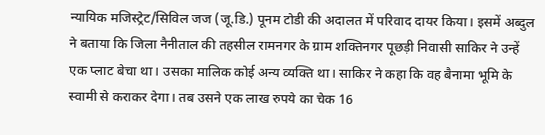न्यायिक मजिस्ट्रेट/सिविल जज (जू.डि.) पूनम टोडी की अदालत में परिवाद दायर किया। इसमें अब्दुल ने बताया कि जिला नैनीताल की तहसील रामनगर के ग्राम शक्तिनगर पूछड़ी निवासी साकिर ने उन्हें एक प्लाट बेचा था। उसका मालिक कोई अन्य व्यक्ति था। साकिर ने कहा कि वह बैनामा भूमि के स्वामी से कराकर देगा। तब उसने एक लाख रुपये का चेक 16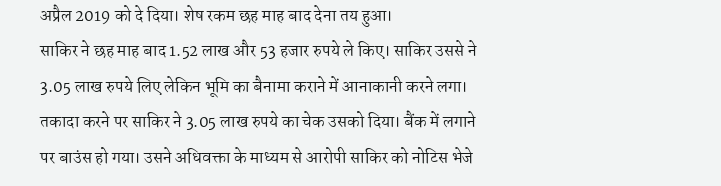अप्रैल 2019 को दे दिया। शेष रकम छह माह बाद देना तय हुआ।
साकिर ने छह माह बाद 1.52 लाख और 53 हजार रुपये ले किए। साकिर उससे ने 3.05 लाख रुपये लिए लेकिन भूमि का बैनामा कराने में आनाकानी करने लगा। तकादा करने पर साकिर ने 3.05 लाख रुपये का चेक उसको दिया। बैंक में लगाने पर बाउंस हो गया। उसने अधिवक्ता के माध्यम से आरोपी साकिर को नोटिस भेजे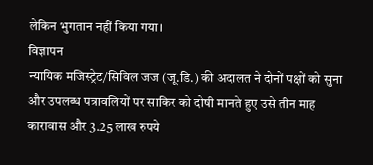लेकिन भुगतान नहीं किया गया।
विज्ञापन
न्यायिक मजिस्ट्रेट/सिविल जज (जू.डि.) की अदालत ने दोनों पक्षों को सुना और उपलब्ध पत्रावलियों पर साकिर को दोषी मानते हुए उसे तीन माह कारावास और 3.25 लाख रुपये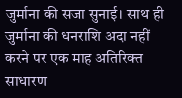जुर्माना की सजा सुनाई। साथ ही जुर्माना की धनराशि अदा नहीं करने पर एक माह अतिरिक्त साधारण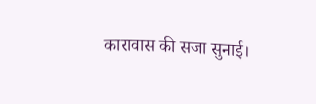कारावास की सजा सुनाई।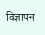विज्ञापन